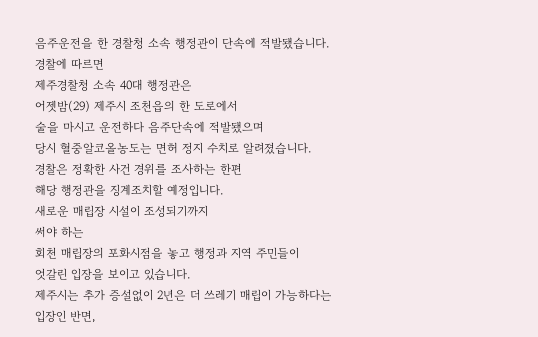음주운전을 한 경찰청 소속 행정관이 단속에 적발됐습니다.
경찰에 따르면
제주경찰청 소속 40대 행정관은
어젯밤(29) 제주시 조천읍의 한 도로에서
술을 마시고 운전하다 음주단속에 적발됐으며
당시 혈중알코올농도는 면허 정지 수치로 알려졌습니다.
경찰은 정확한 사건 경위를 조사하는 한편
해당 행정관을 징계조치할 예정입니다.
새로운 매립장 시설이 조성되기까지
써야 하는
회천 매립장의 포화시점을 놓고 행정과 지역 주민들이
엇갈린 입장을 보이고 있습니다.
제주시는 추가 증설없이 2년은 더 쓰레기 매립이 가능하다는
입장인 반면,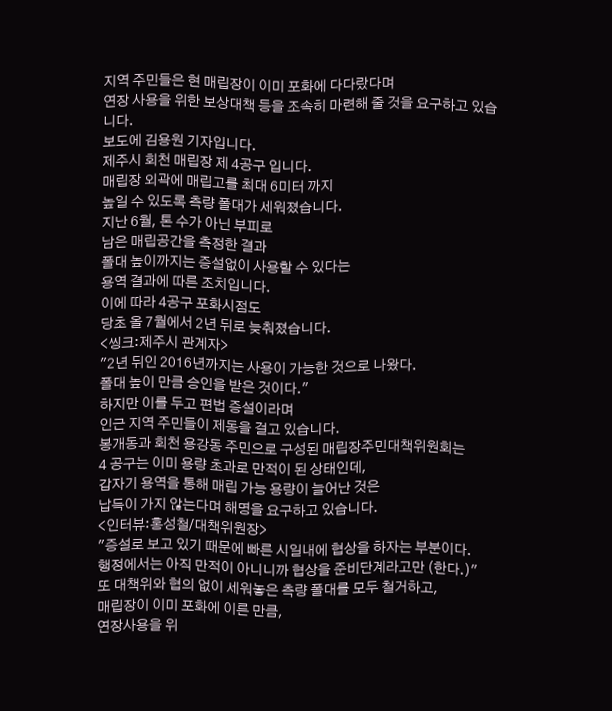지역 주민들은 현 매립장이 이미 포화에 다다랐다며
연장 사용을 위한 보상대책 등을 조속히 마련해 줄 것을 요구하고 있습니다.
보도에 김용원 기자입니다.
제주시 회천 매립장 제 4공구 입니다.
매립장 외곽에 매립고를 최대 6미터 까지
높일 수 있도록 측량 폴대가 세워졌습니다.
지난 6월, 톤 수가 아닌 부피로
남은 매립공간을 측정한 결과
폴대 높이까지는 증설없이 사용할 수 있다는
용역 결과에 따른 조치입니다.
이에 따라 4공구 포화시점도
당초 올 7월에서 2년 뒤로 늦춰졌습니다.
<씽크:제주시 관계자>
"2년 뒤인 2016년까지는 사용이 가능한 것으로 나왔다.
폴대 높이 만큼 승인을 받은 것이다."
하지만 이를 두고 편법 증설이라며
인근 지역 주민들이 제동을 걸고 있습니다.
봉개동과 회천 용강동 주민으로 구성된 매립장주민대책위원회는
4 공구는 이미 용량 초과로 만적이 된 상태인데,
갑자기 용역을 통해 매립 가능 용량이 늘어난 것은
납득이 가지 않는다며 해명을 요구하고 있습니다.
<인터뷰:홍성철/대책위원장>
"증설로 보고 있기 때문에 빠른 시일내에 협상을 하자는 부분이다.
행정에서는 아직 만적이 아니니까 협상을 준비단계라고만 (한다.)"
또 대책위와 협의 없이 세워놓은 측량 폴대를 모두 철거하고,
매립장이 이미 포화에 이른 만큼,
연장사용을 위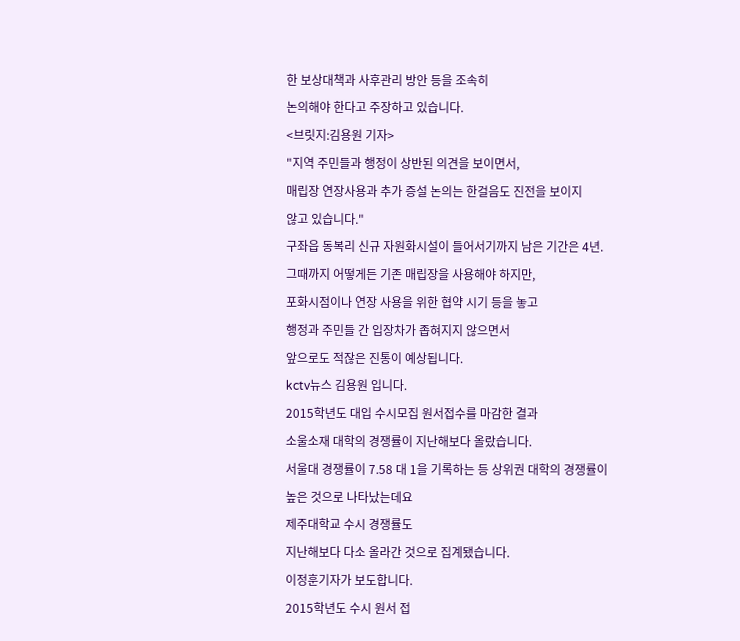한 보상대책과 사후관리 방안 등을 조속히
논의해야 한다고 주장하고 있습니다.
<브릿지:김용원 기자>
"지역 주민들과 행정이 상반된 의견을 보이면서,
매립장 연장사용과 추가 증설 논의는 한걸음도 진전을 보이지
않고 있습니다."
구좌읍 동복리 신규 자원화시설이 들어서기까지 남은 기간은 4년.
그때까지 어떻게든 기존 매립장을 사용해야 하지만,
포화시점이나 연장 사용을 위한 협약 시기 등을 놓고
행정과 주민들 간 입장차가 좁혀지지 않으면서
앞으로도 적잖은 진통이 예상됩니다.
kctv뉴스 김용원 입니다.
2015학년도 대입 수시모집 원서접수를 마감한 결과
소울소재 대학의 경쟁률이 지난해보다 올랐습니다.
서울대 경쟁률이 7.58 대 1을 기록하는 등 상위권 대학의 경쟁률이
높은 것으로 나타났는데요
제주대학교 수시 경쟁률도
지난해보다 다소 올라간 것으로 집계됐습니다.
이정훈기자가 보도합니다.
2015학년도 수시 원서 접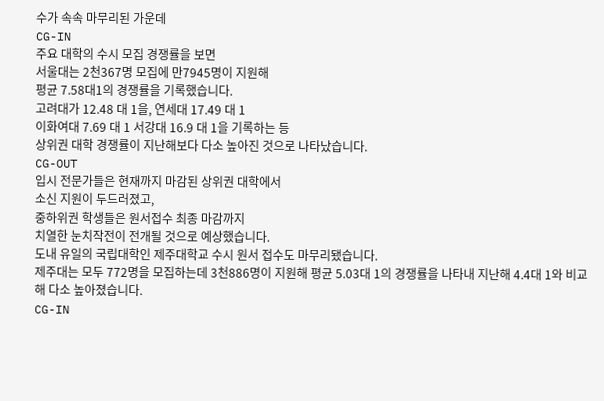수가 속속 마무리된 가운데
CG-IN
주요 대학의 수시 모집 경쟁률을 보면
서울대는 2천367명 모집에 만7945명이 지원해
평균 7.58대1의 경쟁률을 기록했습니다.
고려대가 12.48 대 1을, 연세대 17.49 대 1
이화여대 7.69 대 1 서강대 16.9 대 1을 기록하는 등
상위권 대학 경쟁률이 지난해보다 다소 높아진 것으로 나타났습니다.
CG-OUT
입시 전문가들은 현재까지 마감된 상위권 대학에서
소신 지원이 두드러졌고,
중하위권 학생들은 원서접수 최종 마감까지
치열한 눈치작전이 전개될 것으로 예상했습니다.
도내 유일의 국립대학인 제주대학교 수시 원서 접수도 마무리됐습니다.
제주대는 모두 772명을 모집하는데 3천886명이 지원해 평균 5.03대 1의 경쟁률을 나타내 지난해 4.4대 1와 비교해 다소 높아졌습니다.
CG-IN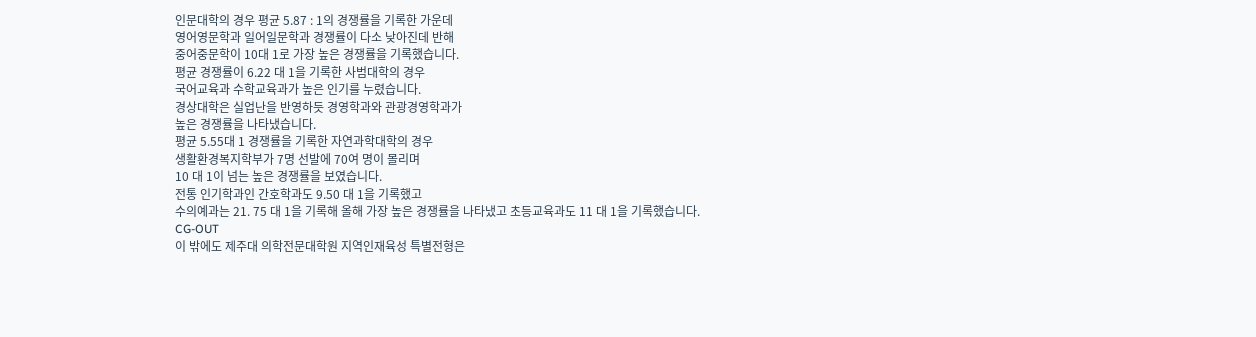인문대학의 경우 평균 5.87 : 1의 경쟁률을 기록한 가운데
영어영문학과 일어일문학과 경쟁률이 다소 낮아진데 반해
중어중문학이 10대 1로 가장 높은 경쟁률을 기록했습니다.
평균 경쟁률이 6.22 대 1을 기록한 사범대학의 경우
국어교육과 수학교육과가 높은 인기를 누렸습니다.
경상대학은 실업난을 반영하듯 경영학과와 관광경영학과가
높은 경쟁률을 나타냈습니다.
평균 5.55대 1 경쟁률을 기록한 자연과학대학의 경우
생활환경복지학부가 7명 선발에 70여 명이 몰리며
10 대 1이 넘는 높은 경쟁률을 보였습니다.
전통 인기학과인 간호학과도 9.50 대 1을 기록했고
수의예과는 21. 75 대 1을 기록해 올해 가장 높은 경쟁률을 나타냈고 초등교육과도 11 대 1을 기록했습니다.
CG-OUT
이 밖에도 제주대 의학전문대학원 지역인재육성 특별전형은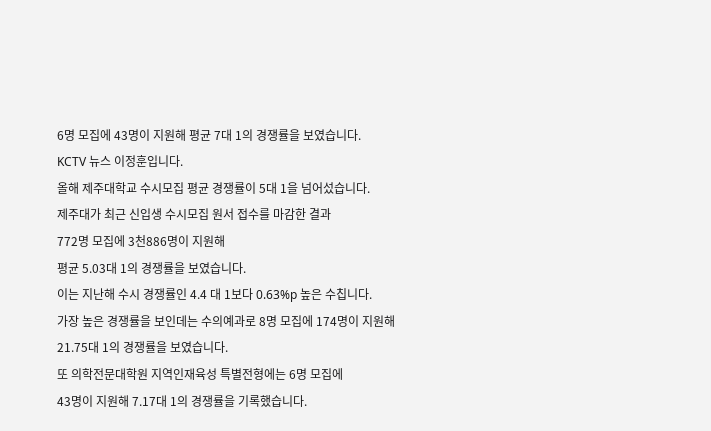6명 모집에 43명이 지원해 평균 7대 1의 경쟁률을 보였습니다.
KCTV 뉴스 이정훈입니다.
올해 제주대학교 수시모집 평균 경쟁률이 5대 1을 넘어섰습니다.
제주대가 최근 신입생 수시모집 원서 접수를 마감한 결과
772명 모집에 3천886명이 지원해
평균 5.03대 1의 경쟁률을 보였습니다.
이는 지난해 수시 경쟁률인 4.4 대 1보다 0.63%p 높은 수칩니다.
가장 높은 경쟁률을 보인데는 수의예과로 8명 모집에 174명이 지원해
21.75대 1의 경쟁률을 보였습니다.
또 의학전문대학원 지역인재육성 특별전형에는 6명 모집에
43명이 지원해 7.17대 1의 경쟁률을 기록했습니다.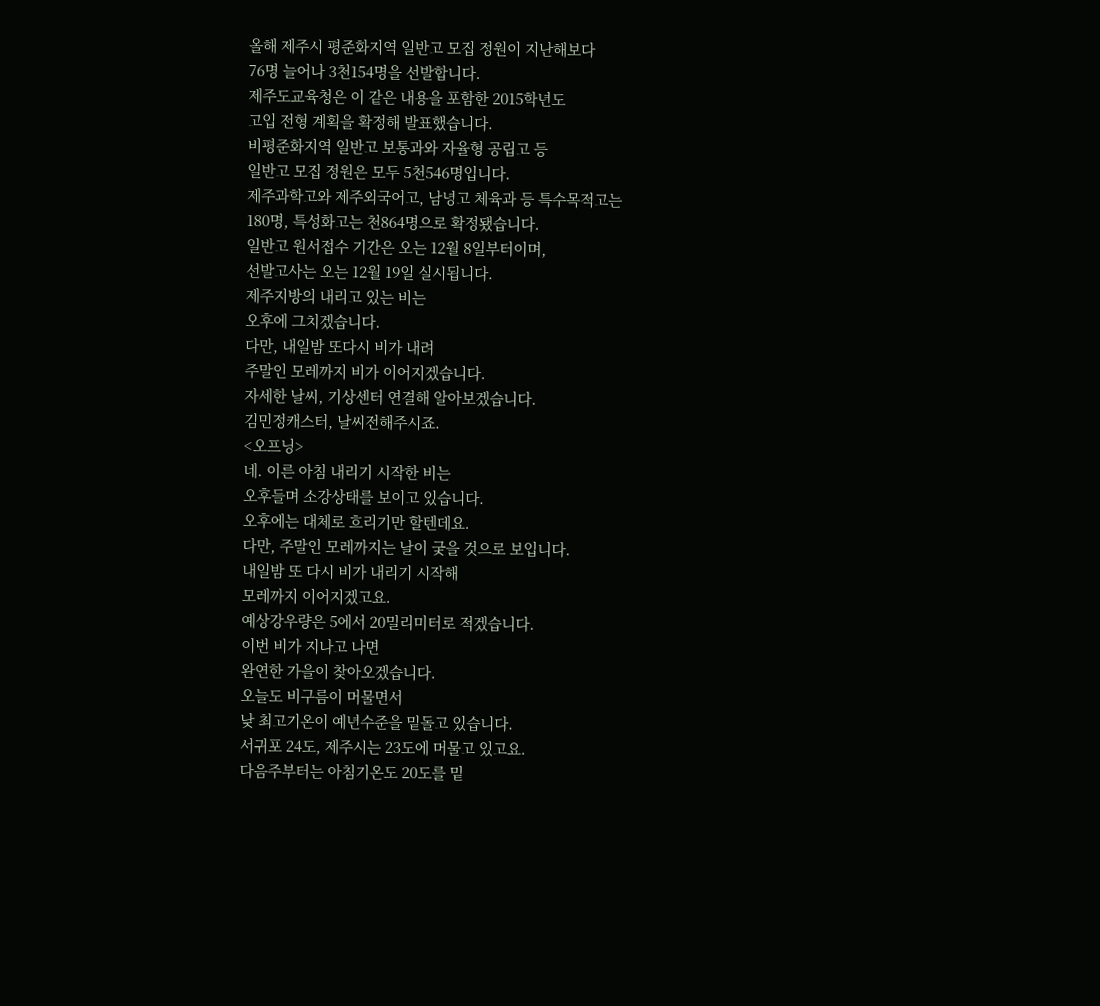올해 제주시 평준화지역 일반고 모집 정원이 지난해보다
76명 늘어나 3천154명을 선발합니다.
제주도교육청은 이 같은 내용을 포함한 2015학년도
고입 전형 계획을 확정해 발표했습니다.
비평준화지역 일반고 보통과와 자율형 공립고 등
일반고 모집 정원은 모두 5천546명입니다.
제주과학고와 제주외국어고, 남녕고 체육과 등 특수목적고는
180명, 특성화고는 천864명으로 확정됐습니다.
일반고 원서접수 기간은 오는 12월 8일부터이며,
선발고사는 오는 12월 19일 실시됩니다.
제주지방의 내리고 있는 비는
오후에 그치겠습니다.
다만, 내일밤 또다시 비가 내려
주말인 모레까지 비가 이어지겠습니다.
자세한 날씨, 기상센터 연결해 알아보겠습니다.
김민정캐스터, 날씨전해주시죠.
<오프닝>
네. 이른 아침 내리기 시작한 비는
오후들며 소강상태를 보이고 있습니다.
오후에는 대체로 흐리기만 할텐데요.
다만, 주말인 모레까지는 날이 궂을 것으로 보입니다.
내일밤 또 다시 비가 내리기 시작해
모레까지 이어지겠고요.
예상강우량은 5에서 20밀리미터로 적겠습니다.
이번 비가 지나고 나면
완연한 가을이 찾아오겠습니다.
오늘도 비구름이 머물면서
낮 최고기온이 예년수준을 밑돌고 있습니다.
서귀포 24도, 제주시는 23도에 머물고 있고요.
다음주부터는 아침기온도 20도를 밑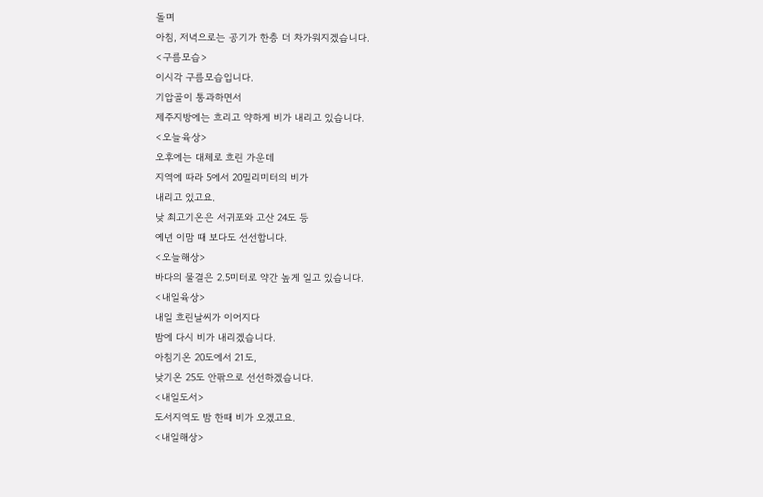돌며
아침, 저녁으로는 공기가 한층 더 차가워지겠습니다.
<구름모습>
이시각 구름모습입니다.
기압골이 통과하면서
제주지방에는 흐리고 약하게 비가 내리고 있습니다.
<오늘육상>
오후에는 대체로 흐린 가운데
지역에 따라 5에서 20밀리미터의 비가
내리고 있고요.
낮 최고기온은 서귀포와 고산 24도 등
예년 이맘 때 보다도 선선합니다.
<오늘해상>
바다의 물결은 2.5미터로 약간 높게 일고 있습니다.
<내일육상>
내일 흐린날씨가 이어지다
밤에 다시 비가 내리겠습니다.
아침기온 20도에서 21도,
낮기온 25도 안팎으로 선선하겠습니다.
<내일도서>
도서지역도 밤 한때 비가 오겠고요.
<내일해상>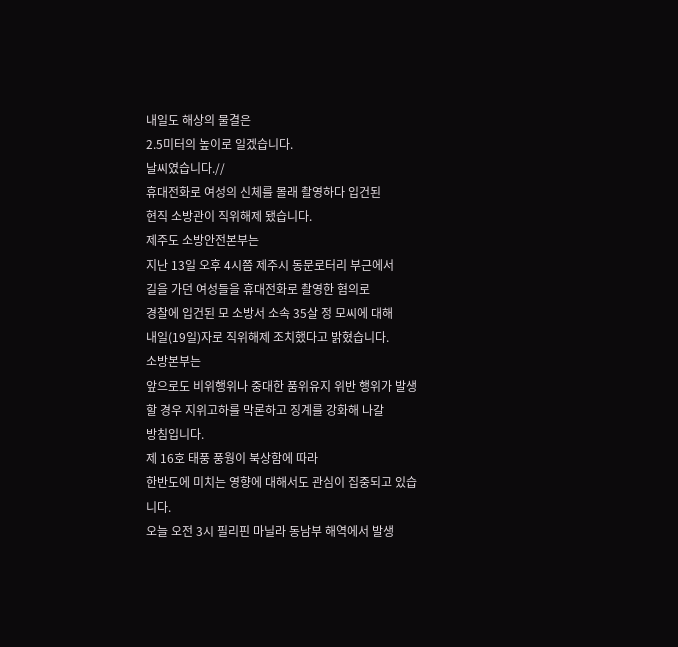내일도 해상의 물결은
2.5미터의 높이로 일겠습니다.
날씨였습니다.//
휴대전화로 여성의 신체를 몰래 촬영하다 입건된
현직 소방관이 직위해제 됐습니다.
제주도 소방안전본부는
지난 13일 오후 4시쯤 제주시 동문로터리 부근에서
길을 가던 여성들을 휴대전화로 촬영한 혐의로
경찰에 입건된 모 소방서 소속 35살 정 모씨에 대해
내일(19일)자로 직위해제 조치했다고 밝혔습니다.
소방본부는
앞으로도 비위행위나 중대한 품위유지 위반 행위가 발생할 경우 지위고하를 막론하고 징계를 강화해 나갈
방침입니다.
제 16호 태풍 풍웡이 북상함에 따라
한반도에 미치는 영향에 대해서도 관심이 집중되고 있습니다.
오늘 오전 3시 필리핀 마닐라 동남부 해역에서 발생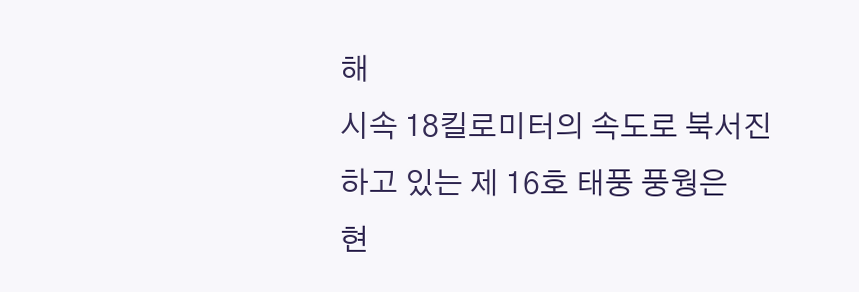해
시속 18킬로미터의 속도로 북서진하고 있는 제 16호 태풍 풍웡은
현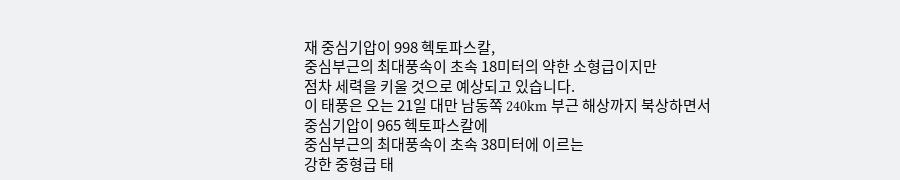재 중심기압이 998 헥토파스칼,
중심부근의 최대풍속이 초속 18미터의 약한 소형급이지만
점차 세력을 키울 것으로 예상되고 있습니다.
이 태풍은 오는 21일 대만 남동쪽 240km 부근 해상까지 북상하면서
중심기압이 965 헥토파스칼에
중심부근의 최대풍속이 초속 38미터에 이르는
강한 중형급 태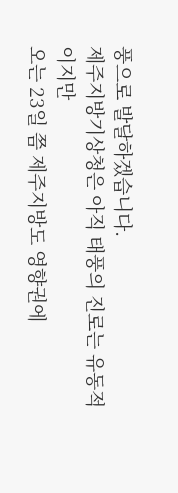풍으로 발달하겠습니다.
제주지방기상청은 아직 태풍의 진로는 유동적이지만
오는 23일 쯤 제주지방도 영향권에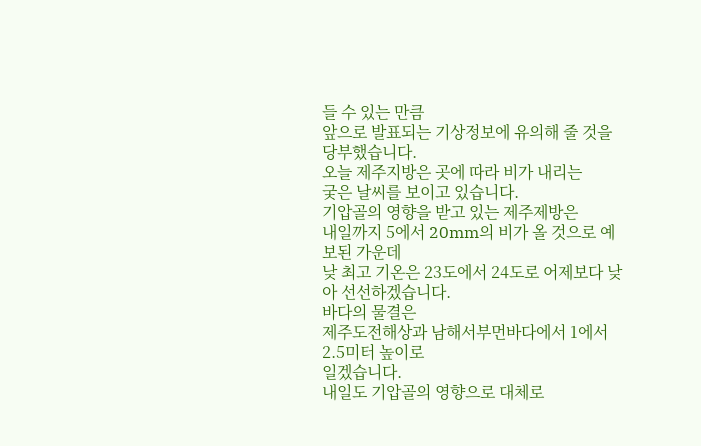들 수 있는 만큼
앞으로 발표되는 기상정보에 유의해 줄 것을 당부했습니다.
오늘 제주지방은 곳에 따라 비가 내리는
궂은 날씨를 보이고 있습니다.
기압골의 영향을 받고 있는 제주제방은
내일까지 5에서 20mm의 비가 올 것으로 예보된 가운데
낮 최고 기온은 23도에서 24도로 어제보다 낮아 선선하겠습니다.
바다의 물결은
제주도전해상과 남해서부먼바다에서 1에서 2.5미터 높이로
일겠습니다.
내일도 기압골의 영향으로 대체로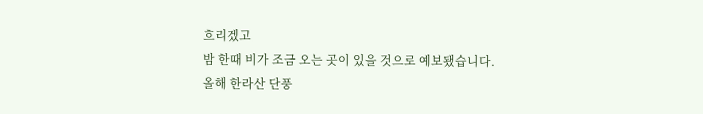흐리겠고
밤 한때 비가 조금 오는 곳이 있을 것으로 예보됐습니다.
올해 한라산 단풍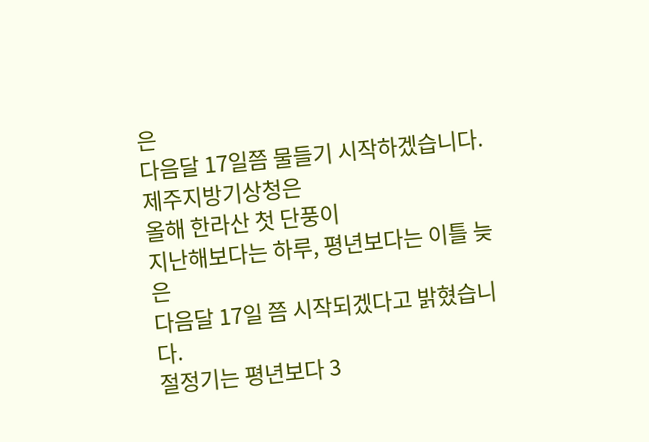은
다음달 17일쯤 물들기 시작하겠습니다.
제주지방기상청은
올해 한라산 첫 단풍이
지난해보다는 하루, 평년보다는 이틀 늦은
다음달 17일 쯤 시작되겠다고 밝혔습니다.
절정기는 평년보다 3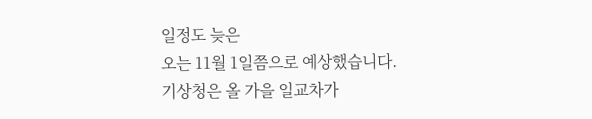일정도 늦은
오는 11월 1일쯤으로 예상했습니다.
기상청은 올 가을 일교차가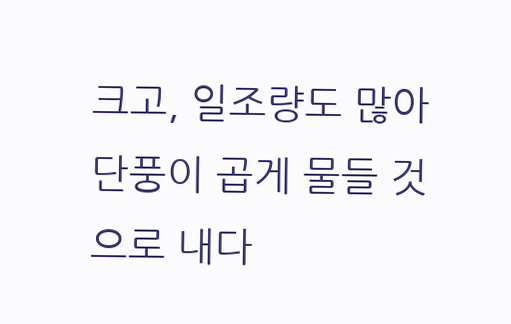크고, 일조량도 많아
단풍이 곱게 물들 것으로 내다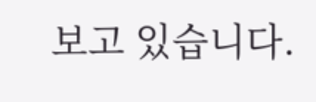보고 있습니다.